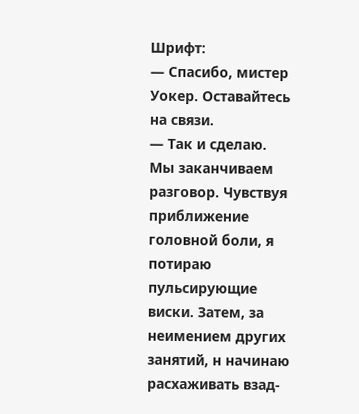Шрифт:
— Спасибо, мистер Уокер. Оставайтесь на связи.
— Так и сделаю.
Мы заканчиваем разговор. Чувствуя приближение головной боли, я потираю пульсирующие виски. Затем, за неимением других занятий, н начинаю расхаживать взад-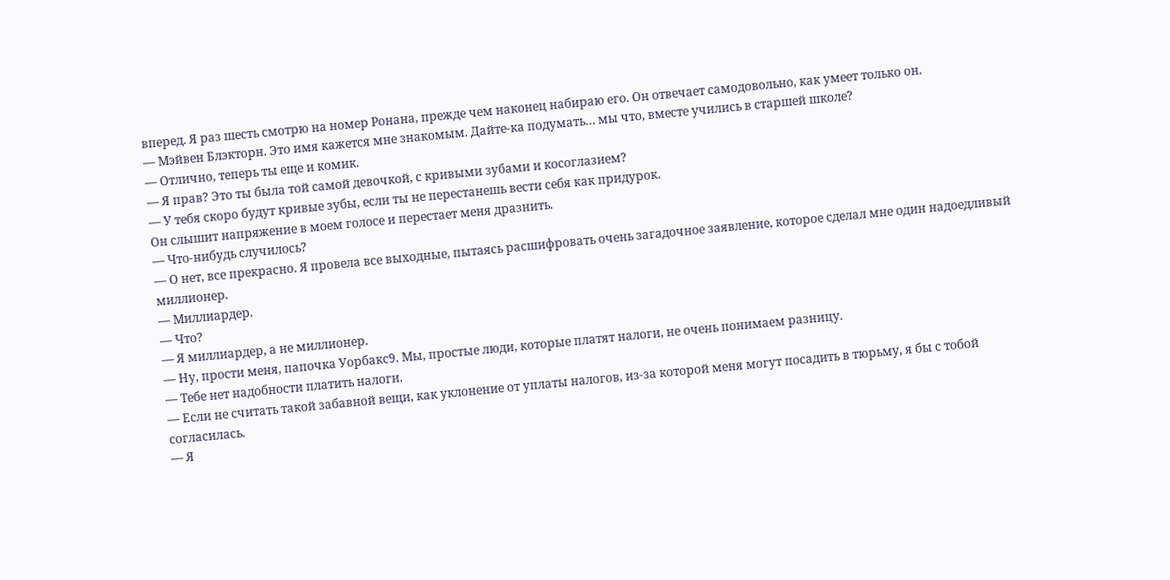вперед. Я раз шесть смотрю на номер Ронана, прежде чем наконец набираю его. Он отвечает самодовольно, как умеет только он.
— Мэйвен Блэкторн. Это имя кажется мне знакомым. Дайте-ка подумать… мы что, вместе учились в старшей школе?
— Отлично, теперь ты еще и комик.
— Я прав? Это ты была той самой девочкой, с кривыми зубами и косоглазием?
— У тебя скоро будут кривые зубы, если ты не перестанешь вести себя как придурок.
Он слышит напряжение в моем голосе и перестает меня дразнить.
— Что-нибудь случилось?
— О нет, все прекрасно. Я провела все выходные, пытаясь расшифровать очень загадочное заявление, которое сделал мне один надоедливый миллионер.
— Миллиардер.
— Что?
— Я миллиардер, а не миллионер.
— Ну, прости меня, папочка Уорбакс9. Мы, простые люди, которые платят налоги, не очень понимаем разницу.
— Тебе нет надобности платить налоги.
— Если не считать такой забавной вещи, как уклонение от уплаты налогов, из-за которой меня могут посадить в тюрьму, я бы с тобой согласилась.
— Я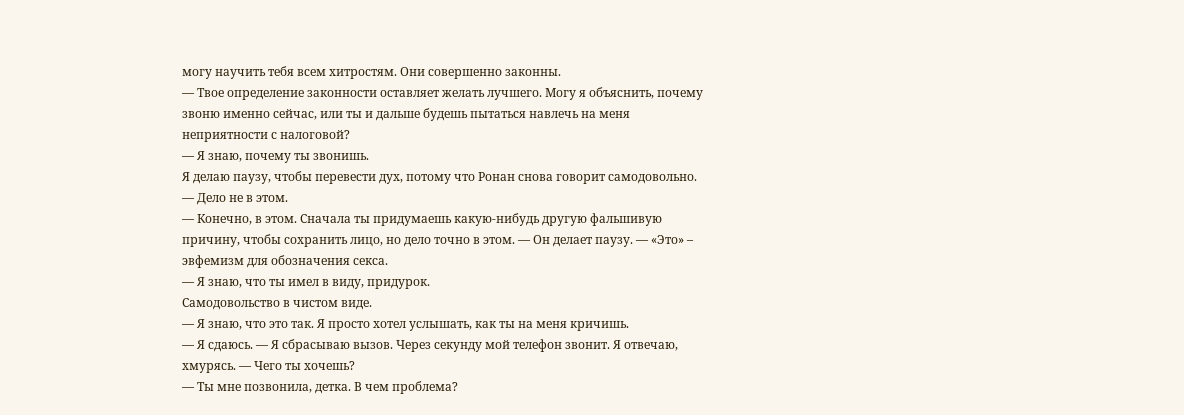могу научить тебя всем хитростям. Они совершенно законны.
— Твое определение законности оставляет желать лучшего. Могу я объяснить, почему звоню именно сейчас, или ты и дальше будешь пытаться навлечь на меня неприятности с налоговой?
— Я знаю, почему ты звонишь.
Я делаю паузу, чтобы перевести дух, потому что Ронан снова говорит самодовольно.
— Дело не в этом.
— Конечно, в этом. Сначала ты придумаешь какую-нибудь другую фальшивую причину, чтобы сохранить лицо, но дело точно в этом. — Он делает паузу. — «Это» – эвфемизм для обозначения секса.
— Я знаю, что ты имел в виду, придурок.
Самодовольство в чистом виде.
— Я знаю, что это так. Я просто хотел услышать, как ты на меня кричишь.
— Я сдаюсь. — Я сбрасываю вызов. Через секунду мой телефон звонит. Я отвечаю, хмурясь. — Чего ты хочешь?
— Ты мне позвонила, детка. В чем проблема?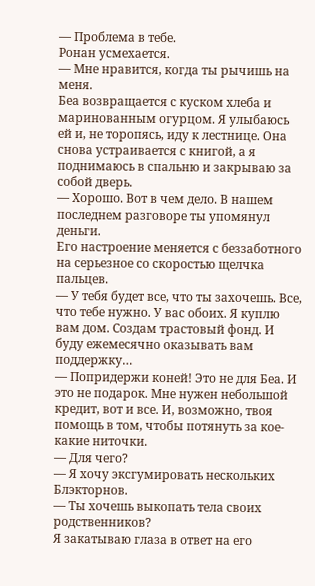— Проблема в тебе.
Ронан усмехается.
— Мне нравится, когда ты рычишь на меня.
Беа возвращается с куском хлеба и маринованным огурцом. Я улыбаюсь ей и, не торопясь, иду к лестнице. Она снова устраивается с книгой, а я поднимаюсь в спальню и закрываю за собой дверь.
— Хорошо. Вот в чем дело. В нашем последнем разговоре ты упомянул деньги.
Его настроение меняется с беззаботного на серьезное со скоростью щелчка пальцев.
— У тебя будет все, что ты захочешь. Все, что тебе нужно. У вас обоих. Я куплю вам дом. Создам трастовый фонд. И буду ежемесячно оказывать вам поддержку…
— Попридержи коней! Это не для Беа. И это не подарок. Мне нужен небольшой кредит, вот и все. И, возможно, твоя помощь в том, чтобы потянуть за кое-какие ниточки.
— Для чего?
— Я хочу эксгумировать нескольких Блэкторнов.
— Ты хочешь выкопать тела своих родственников?
Я закатываю глаза в ответ на его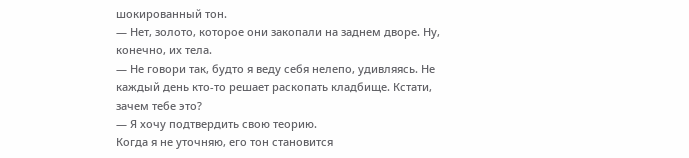шокированный тон.
— Нет, золото, которое они закопали на заднем дворе. Ну, конечно, их тела.
— Не говори так, будто я веду себя нелепо, удивляясь. Не каждый день кто-то решает раскопать кладбище. Кстати, зачем тебе это?
— Я хочу подтвердить свою теорию.
Когда я не уточняю, его тон становится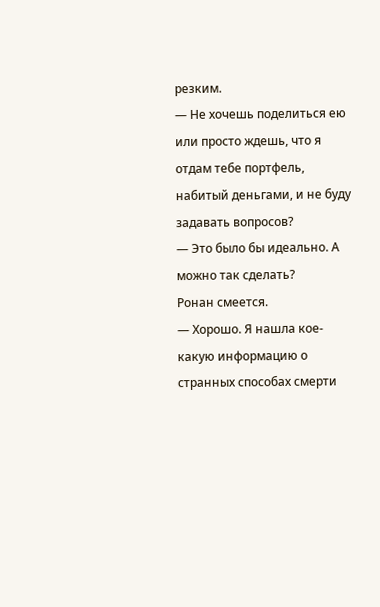резким.
— Не хочешь поделиться ею или просто ждешь, что я отдам тебе портфель, набитый деньгами, и не буду задавать вопросов?
— Это было бы идеально. А можно так сделать?
Ронан смеется.
— Хорошо. Я нашла кое-какую информацию о странных способах смерти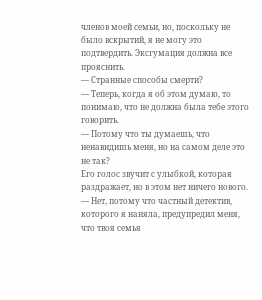членов моей семьи, но, поскольку не было вскрытий, я не могу это подтвердить. Эксгумация должна все прояснить.
— Странные способы смерти?
— Теперь, когда я об этом думаю, то понимаю, что не должна была тебе этого говорить.
— Потому что ты думаешь, что ненавидишь меня, но на самом деле это не так?
Его голос звучит с улыбкой, которая раздражает, но в этом нет ничего нового.
— Нет, потому что частный детектив, которого я наняла, предупредил меня, что твоя семья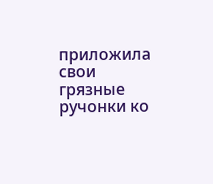приложила свои грязные ручонки ко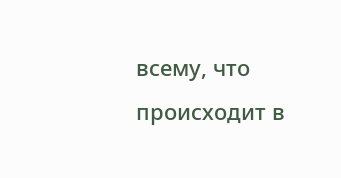всему, что происходит в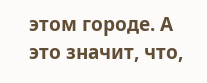этом городе. А это значит, что,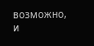возможно, и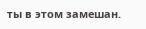ты в этом замешан.